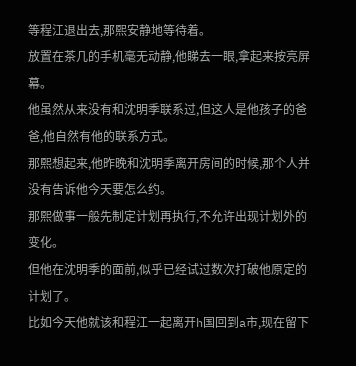等程江退出去,那熙安静地等待着。
放置在茶几的手机毫无动静,他睇去一眼,拿起来按亮屏幕。
他虽然从来没有和沈明季联系过,但这人是他孩子的爸爸,他自然有他的联系方式。
那熙想起来,他昨晚和沈明季离开房间的时候,那个人并没有告诉他今天要怎么约。
那熙做事一般先制定计划再执行,不允许出现计划外的变化。
但他在沈明季的面前,似乎已经试过数次打破他原定的计划了。
比如今天他就该和程江一起离开h国回到a市,现在留下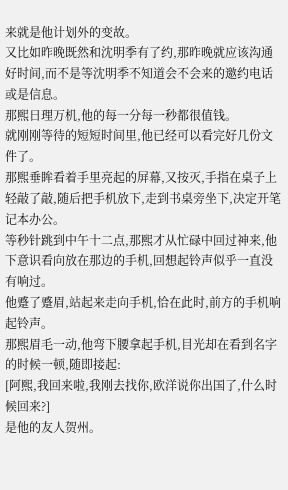来就是他计划外的变故。
又比如昨晚既然和沈明季有了约,那昨晚就应该沟通好时间,而不是等沈明季不知道会不会来的邀约电话或是信息。
那熙日理万机,他的每一分每一秒都很值钱。
就刚刚等待的短短时间里,他已经可以看完好几份文件了。
那熙垂眸看着手里亮起的屏幕,又按灭,手指在桌子上轻敲了敲,随后把手机放下,走到书桌旁坐下,决定开笔记本办公。
等秒针跳到中午十二点,那熙才从忙碌中回过神来,他下意识看向放在那边的手机,回想起铃声似乎一直没有响过。
他蹙了蹙眉,站起来走向手机,恰在此时,前方的手机响起铃声。
那熙眉毛一动,他弯下腰拿起手机,目光却在看到名字的时候一顿,随即接起:
[阿熙,我回来啦,我刚去找你,欧洋说你出国了,什么时候回来?]
是他的友人贺州。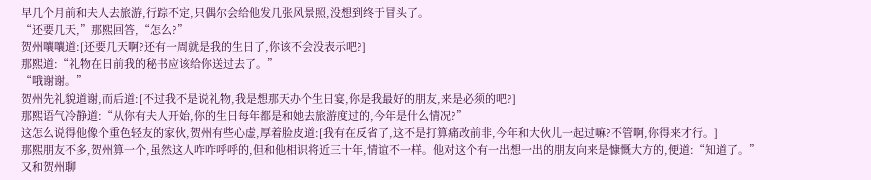早几个月前和夫人去旅游,行踪不定,只偶尔会给他发几张风景照,没想到终于冒头了。
“还要几天,”那熙回答,“怎么?”
贺州嚷嚷道:[还要几天啊?还有一周就是我的生日了,你该不会没表示吧?]
那熙道:“礼物在日前我的秘书应该给你送过去了。”
“哦谢谢。”
贺州先礼貌道谢,而后道:[不过我不是说礼物,我是想那天办个生日宴,你是我最好的朋友,来是必须的吧?]
那熙语气冷静道:“从你有夫人开始,你的生日每年都是和她去旅游度过的,今年是什么情况?”
这怎么说得他像个重色轻友的家伙,贺州有些心虚,厚着脸皮道:[我有在反省了,这不是打算痛改前非,今年和大伙儿一起过嘛?不管啊,你得来才行。]
那熙朋友不多,贺州算一个,虽然这人咋咋呼呼的,但和他相识将近三十年,情谊不一样。他对这个有一出想一出的朋友向来是慷慨大方的,便道:“知道了。”
又和贺州聊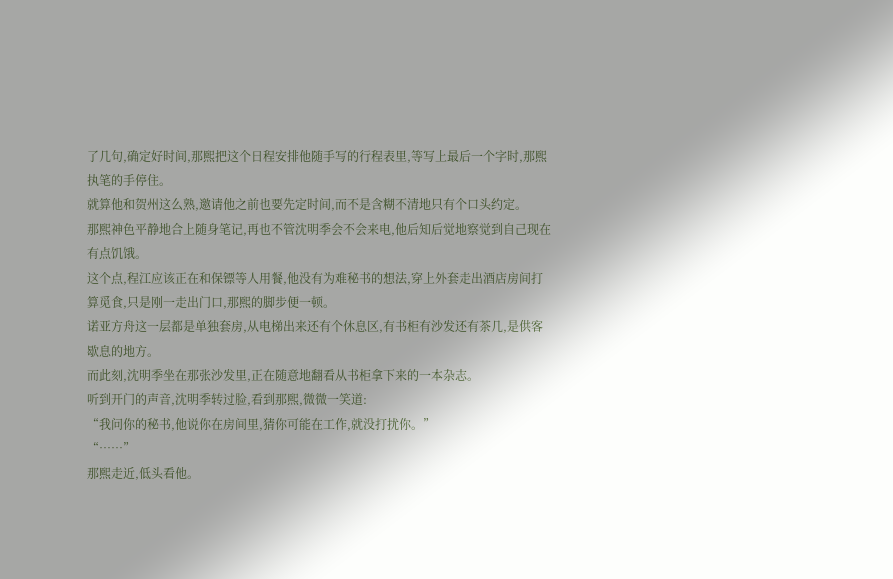了几句,确定好时间,那熙把这个日程安排他随手写的行程表里,等写上最后一个字时,那熙执笔的手停住。
就算他和贺州这么熟,邀请他之前也要先定时间,而不是含糊不清地只有个口头约定。
那熙神色平静地合上随身笔记,再也不管沈明季会不会来电,他后知后觉地察觉到自己现在有点饥饿。
这个点,程江应该正在和保镖等人用餐,他没有为难秘书的想法,穿上外套走出酒店房间打算觅食,只是刚一走出门口,那熙的脚步便一顿。
诺亚方舟这一层都是单独套房,从电梯出来还有个休息区,有书柜有沙发还有茶几,是供客歇息的地方。
而此刻,沈明季坐在那张沙发里,正在随意地翻看从书柜拿下来的一本杂志。
听到开门的声音,沈明季转过脸,看到那熙,微微一笑道:
“我问你的秘书,他说你在房间里,猜你可能在工作,就没打扰你。”
“……”
那熙走近,低头看他。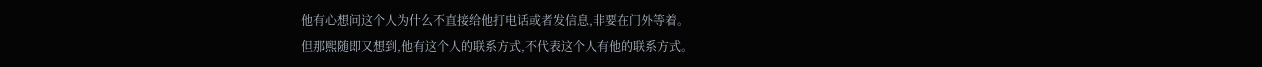他有心想问这个人为什么不直接给他打电话或者发信息,非要在门外等着。
但那熙随即又想到,他有这个人的联系方式,不代表这个人有他的联系方式。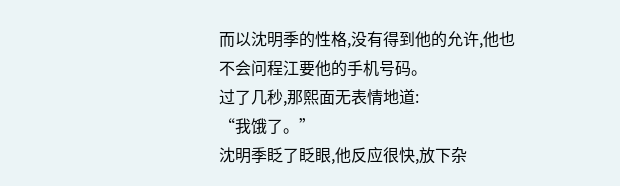而以沈明季的性格,没有得到他的允许,他也不会问程江要他的手机号码。
过了几秒,那熙面无表情地道:
“我饿了。”
沈明季眨了眨眼,他反应很快,放下杂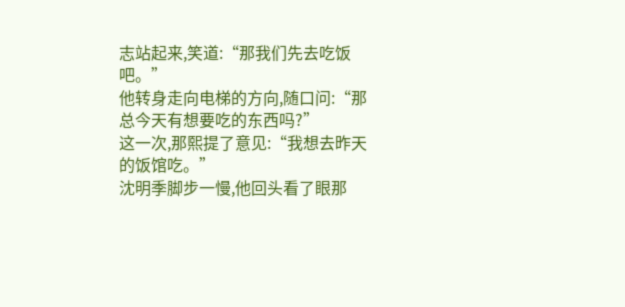志站起来,笑道:“那我们先去吃饭吧。”
他转身走向电梯的方向,随口问:“那总今天有想要吃的东西吗?”
这一次,那熙提了意见:“我想去昨天的饭馆吃。”
沈明季脚步一慢,他回头看了眼那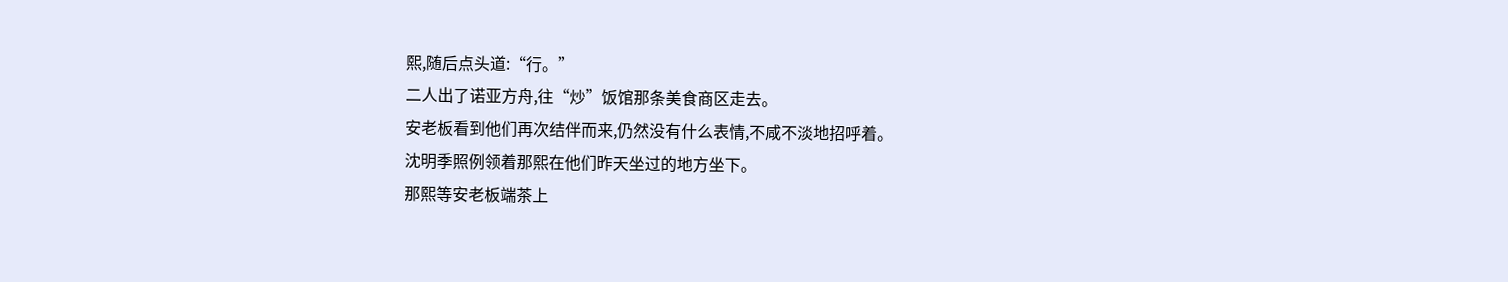熙,随后点头道:“行。”
二人出了诺亚方舟,往“炒”饭馆那条美食商区走去。
安老板看到他们再次结伴而来,仍然没有什么表情,不咸不淡地招呼着。
沈明季照例领着那熙在他们昨天坐过的地方坐下。
那熙等安老板端茶上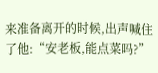来准备离开的时候,出声喊住了他:“安老板,能点菜吗?”